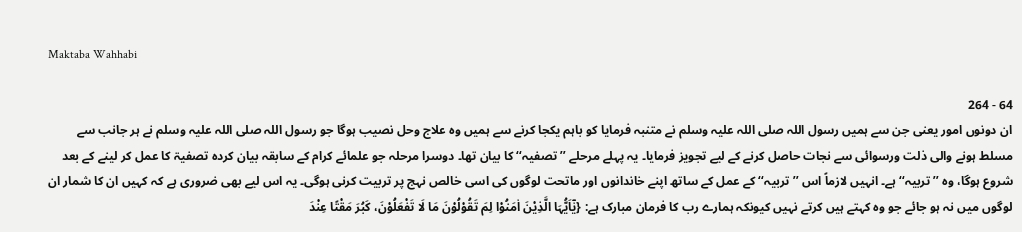Maktaba Wahhabi

64 - 264
ان دونوں امور یعنی جن سے ہمیں رسول اللہ صلی اللہ علیہ وسلم نے متنبہ فرمایا کو باہم یکجا کرنے سے ہمیں وہ علاج وحل نصیب ہوگا جو رسول اللہ صلی اللہ علیہ وسلم نے ہر جانب سے مسلط ہونے والی ذلت ورسوائی سے نجات حاصل کرنے کے لیے تجویز فرمایا۔ یہ پہلے مرحلے ’’تصفیہ‘‘ کا بیان تھا۔ دوسرا مرحلہ جو علمائے کرام کے سابقہ بیان کردہ تصفیۃ کا عمل کر لینے کے بعد شروع ہوگا، وہ ’’تربیہ‘‘ ہے۔ انہیں لازماً اس ’’تربیہ‘‘ کے عمل کے ساتھ اپنے خاندانوں اور ماتحت لوگوں کی اسی خالص نہج پر تربیت کرنی ہوگی۔ یہ اس لیے بھی ضروری ہے کہ کہیں ان کا شمار ان لوگوں میں نہ ہو جائے جو وہ کہتے ہیں کرتے نہیں کیونکہ ہمارے رب کا فرمان مبارک ہے: {یٰٓاَیُّہَا الَّذِیْنَ اٰمَنُوْا لِمَ تَقُوْلُوْنَ مَا لَا تَفْعَلُوْنَ، کَبُرَ مَقْتًا عِنْدَ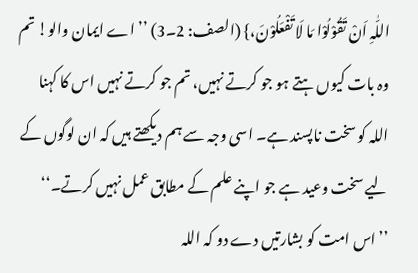اللّٰہِ اَنْ تَقُوْلُوْا مَا لَا تَفْعَلُوْنَ،} (الصف: 2۔3) ’’اے ایمان والو! تم وہ بات کیوں ہتے ہو جو کرتے نہیں، تم جو کرتے نہیں اس کا کہنا اللہ کو سخت ناپسند ہے۔ اسی وجہ سے ہم دیکھتے ہیں کہ ان لوگوں کے لیے سخت وعید ہے جو اپنے علم کے مطابق عمل نہیں کرتے۔‘‘ ’’اس امت کو بشارتیں دے دو کہ اللہ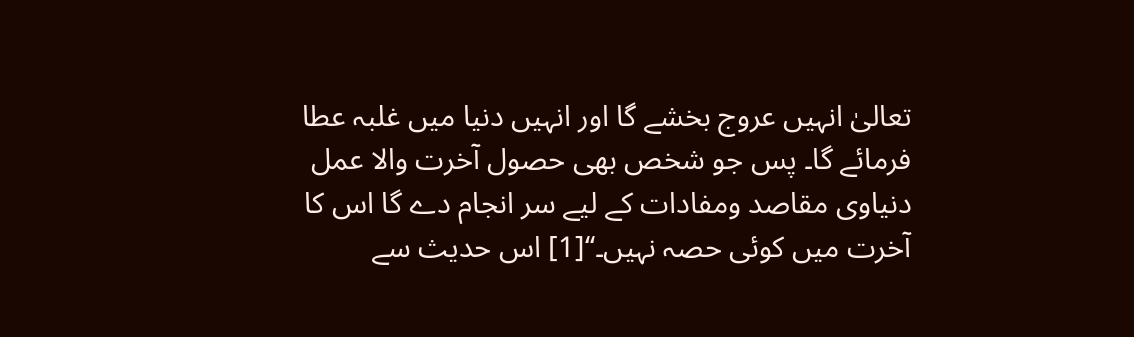تعالیٰ انہیں عروج بخشے گا اور انہیں دنیا میں غلبہ عطا فرمائے گا۔ پس جو شخص بھی حصول آخرت والا عمل دنیاوی مقاصد ومفادات کے لیے سر انجام دے گا اس کا آخرت میں کوئی حصہ نہیں۔‘‘[1] اس حدیث سے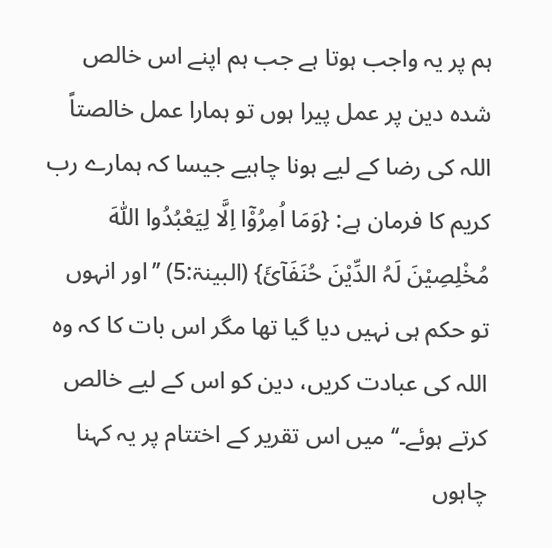ہم پر یہ واجب ہوتا ہے جب ہم اپنے اس خالص شدہ دین پر عمل پیرا ہوں تو ہمارا عمل خالصتاً اللہ کی رضا کے لیے ہونا چاہیے جیسا کہ ہمارے رب کریم کا فرمان ہے: {وَمَا اُمِرُوْٓا اِلَّا لِیَعْبُدُوا اللّٰہَ مُخْلِصِیْنَ لَہُ الدِّیْنَ حُنَفَآئَ} (البینۃ:5) ’’اور انہوں تو حکم ہی نہیں دیا گیا تھا مگر اس بات کا کہ وہ اللہ کی عبادت کریں، دین کو اس کے لیے خالص کرتے ہوئے۔‘‘ میں اس تقریر کے اختتام پر یہ کہنا چاہوں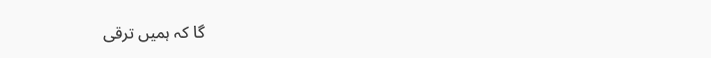گا کہ ہمیں ترقی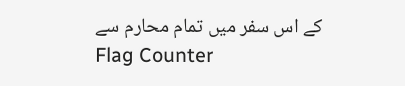کے اس سفر میں تمام محارم سے
Flag Counter